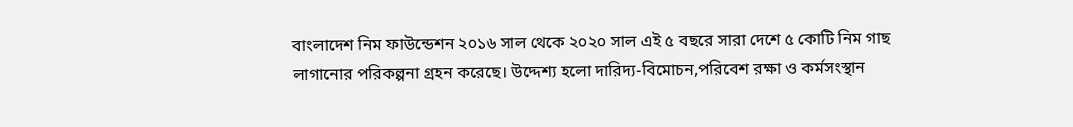বাংলাদেশ নিম ফাউন্ডেশন ২০১৬ সাল থেকে ২০২০ সাল এই ৫ বছরে সারা দেশে ৫ কোটি নিম গাছ লাগানোর পরিকল্পনা গ্রহন করেছে। উদ্দেশ্য হলো দারিদ্য-বিমোচন,পরিবেশ রক্ষা ও কর্মসংস্থান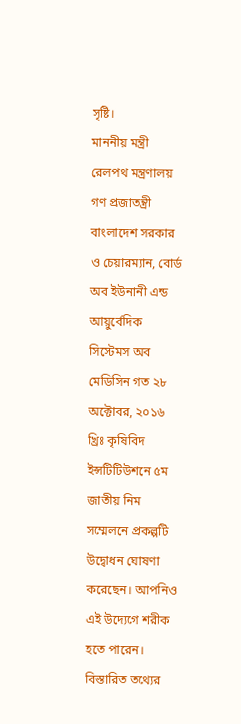সৃষ্টি।
মাননীয় মন্ত্রী রেলপথ মন্ত্রণালয় গণ প্রজাতন্ত্রী বাংলাদেশ সরকার ও চেয়ারম্যান, বোর্ড অব ইউনানী এন্ড আয়ুর্বেদিক সিস্টেমস অব মেডিসিন গত ২৮ অক্টোবর, ২০১৬ খ্রিঃ কৃষিবিদ ইন্সটিটিউশনে ৫ম জাতীয় নিম সম্মেলনে প্রকল্পটি উদ্বোধন ঘোষণা করেছেন। আপনিও এই উদ্যেগে শরীক হতে পারেন।
বিস্তারিত তথ্যের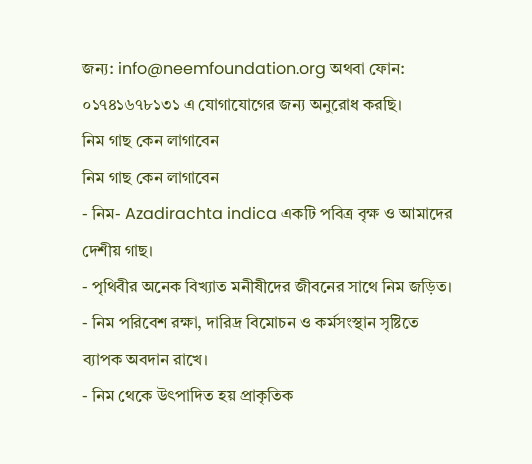জন্য: info@neemfoundation.org অথবা ফোন: ০১৭৪১৬৭৮১৩১ এ যোগাযোগের জন্য অনুরোধ করছি।
নিম গাছ কেন লাগাবেন
নিম গাছ কেন লাগাবেন
- নিম- Azadirachta indica একটি পবিত্র বৃক্ষ ও আমাদের দেশীয় গাছ।
- পৃথিবীর অনেক বিখ্যাত মনীষীদের জীবনের সাথে নিম জড়িত।
- নিম পরিবেশ রক্ষা, দারিদ্র বিমোচন ও কর্মসংস্থান সৃষ্টিতে ব্যাপক অবদান রাখে।
- নিম থেকে উৎপাদিত হয় প্রাকৃতিক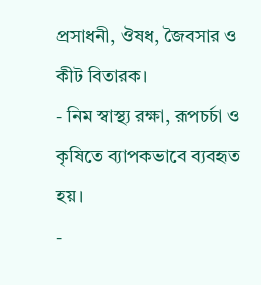প্রসাধনী, ঔষধ, জৈবসার ও কীট বিতারক।
- নিম স্বাস্থ্য রক্ষা, রূপচর্চা ও কৃষিতে ব্যাপকভাবে ব্যবহৃত হয়।
-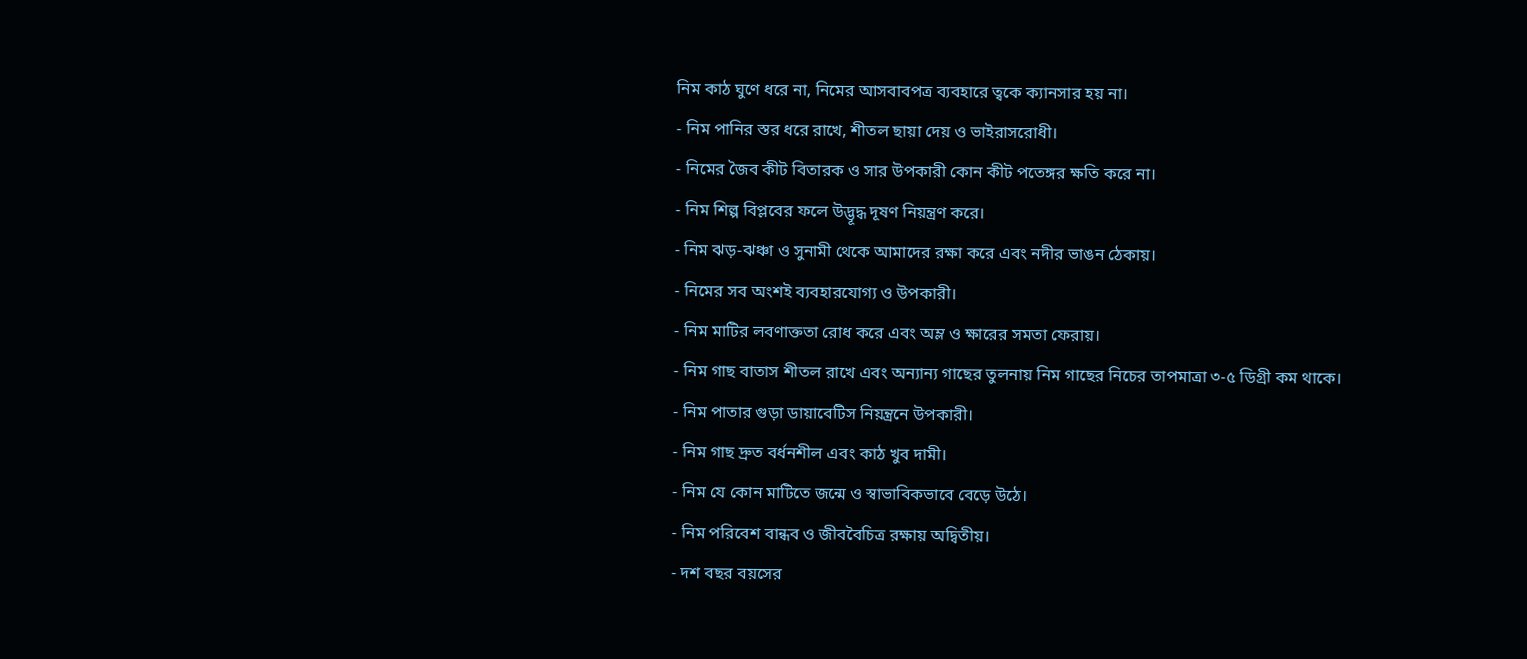নিম কাঠ ঘুণে ধরে না, নিমের আসবাবপত্র ব্যবহারে ত্বকে ক্যানসার হয় না।
- নিম পানির স্তর ধরে রাখে, শীতল ছায়া দেয় ও ভাইরাসরোধী।
- নিমের জৈব কীট বিতারক ও সার উপকারী কোন কীট পতেঙ্গর ক্ষতি করে না।
- নিম শিল্প বিপ্লবের ফলে উদ্ভূদ্ধ দূষণ নিয়ন্ত্রণ করে।
- নিম ঝড়-ঝঞ্চা ও সুনামী থেকে আমাদের রক্ষা করে এবং নদীর ভাঙন ঠেকায়।
- নিমের সব অংশই ব্যবহারযোগ্য ও উপকারী।
- নিম মাটির লবণাক্ততা রোধ করে এবং অম্ল ও ক্ষারের সমতা ফেরায়।
- নিম গাছ বাতাস শীতল রাখে এবং অন্যান্য গাছের তুলনায় নিম গাছের নিচের তাপমাত্রা ৩-৫ ডিগ্রী কম থাকে।
- নিম পাতার গুড়া ডায়াবেটিস নিয়ন্ত্রনে উপকারী।
- নিম গাছ দ্রুত বর্ধনশীল এবং কাঠ খুব দামী।
- নিম যে কোন মাটিতে জন্মে ও স্বাভাবিকভাবে বেড়ে উঠে।
- নিম পরিবেশ বান্ধব ও জীববৈচিত্র রক্ষায় অদ্বিতীয়।
- দশ বছর বয়সের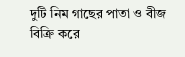দুটি নিম গাছের পাতা ও বীজ বিক্রি করে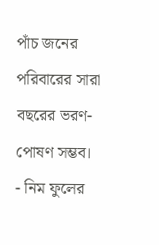পাঁচ জনের পরিবারের সারা বছরের ভরণ-পোষণ সম্ভব।
- নিম ফুলের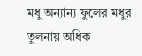মধু অন্যান্য ফুলের মধুর তুলনায় অধিক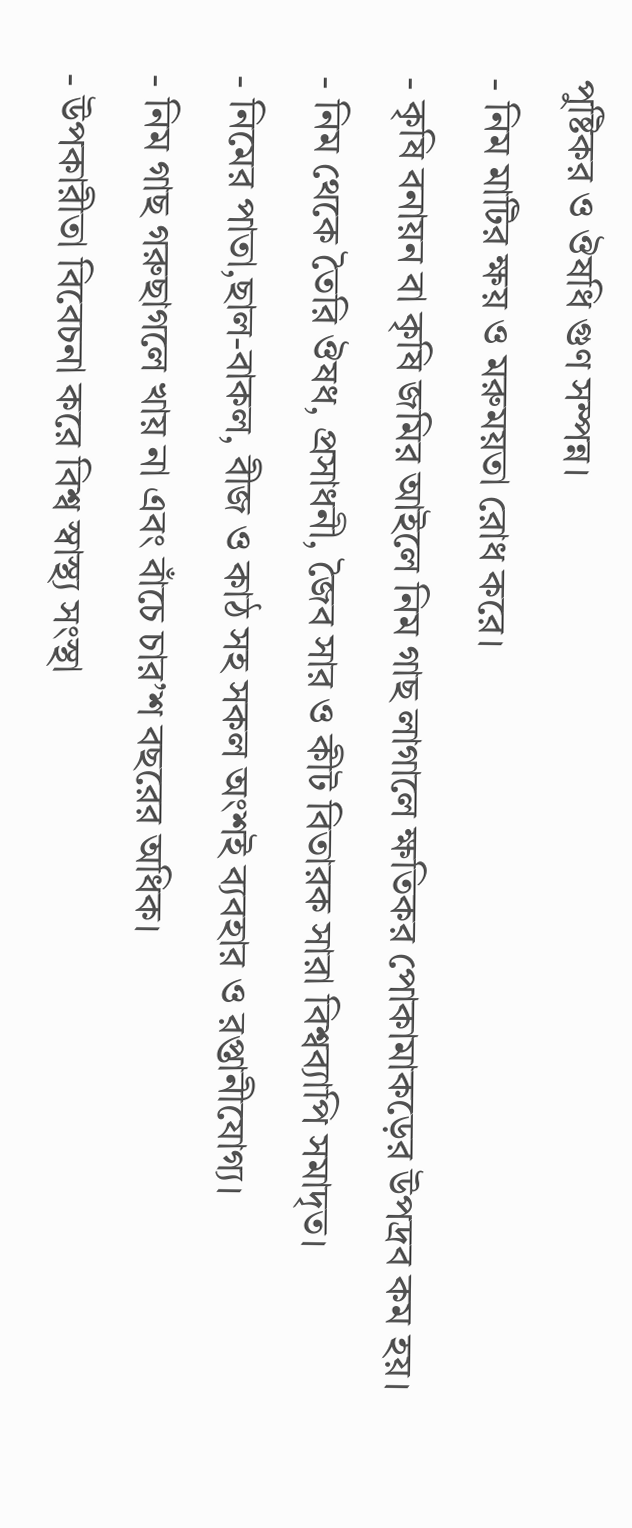পুষ্টিকর ও ঔষধি গুণ সম্পন্ন।
- নিম মাটির ক্ষয় ও মরুময়তা রোধ করে।
- কৃষি বনায়ন বা কৃষি জমির আইলে নিম গাছ লাগালে ক্ষতিকর পোকামাকড়ের উপদ্রব কম হয়।
- নিম থেকে তৈরি ঔষধ, প্রসাধনী, জৈব সার ও কীট বিতারক সারা বিশ্বব্যাপি সমাদৃত।
- নিমের পাতা,ছাল-বাকল, বীজ ও কাঠ সহ সকল অংশই ব্যবহার ও রপ্তানীযোগ্য।
- নিম গাছ গরুছাগলে খায় না এবং বাঁচে চার’শ বছরের অধিক।
- উপকারীতা বিবেচনা করে বিশ্ব স্বাস্থ্য সংস্থা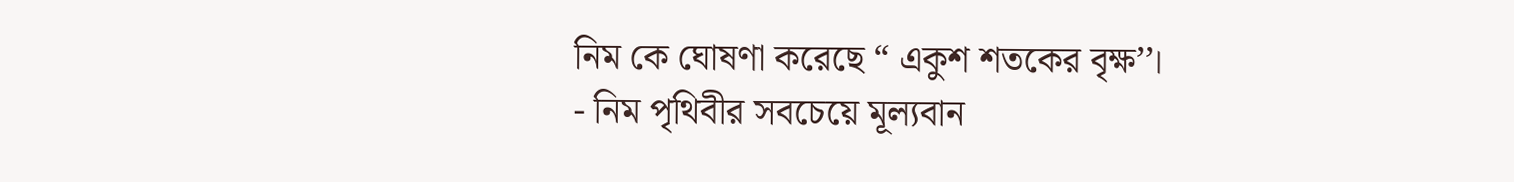নিম কে ঘোষণা করেছে “ একুশ শতকের বৃক্ষ’’।
- নিম পৃথিবীর সবচেয়ে মূল্যবান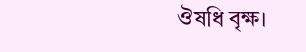ঔষধি বৃক্ষ।